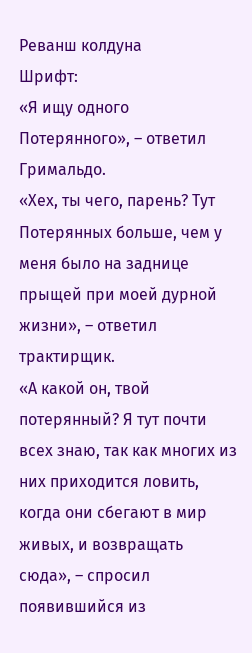Реванш колдуна
Шрифт:
«Я ищу одного Потерянного», – ответил Гримальдо.
«Хех, ты чего, парень? Тут Потерянных больше, чем у меня было на заднице прыщей при моей дурной жизни», – ответил трактирщик.
«А какой он, твой потерянный? Я тут почти всех знаю, так как многих из них приходится ловить, когда они сбегают в мир живых, и возвращать сюда», – спросил появившийся из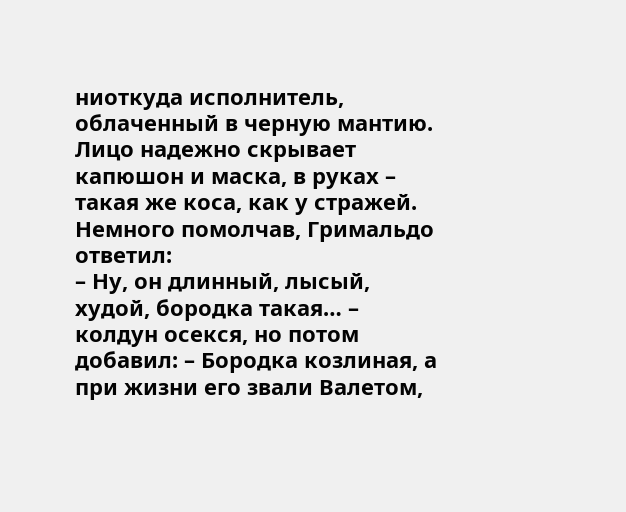ниоткуда исполнитель, облаченный в черную мантию. Лицо надежно скрывает капюшон и маска, в руках – такая же коса, как у стражей.
Немного помолчав, Гримальдо ответил:
– Ну, он длинный, лысый, худой, бородка такая… – колдун осекся, но потом добавил: – Бородка козлиная, а при жизни его звали Валетом,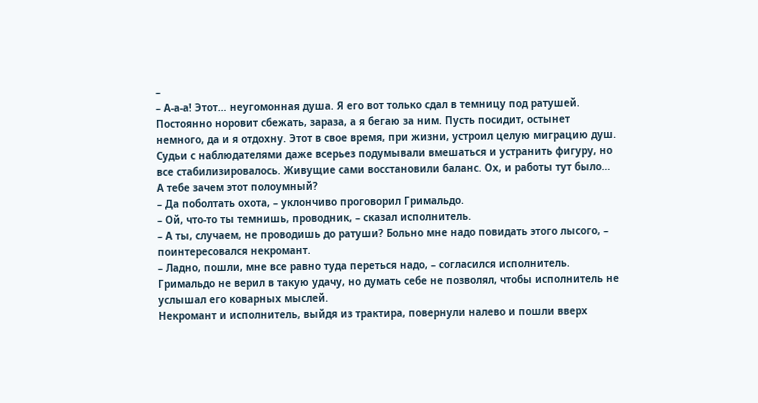–
– А-а-а! Этот… неугомонная душа. Я его вот только сдал в темницу под ратушей. Постоянно норовит сбежать, зараза, а я бегаю за ним. Пусть посидит, остынет немного, да и я отдохну. Этот в свое время, при жизни, устроил целую миграцию душ. Судьи с наблюдателями даже всерьез подумывали вмешаться и устранить фигуру, но все стабилизировалось. Живущие сами восстановили баланс. Ох, и работы тут было… А тебе зачем этот полоумный?
– Да поболтать охота, – уклончиво проговорил Гримальдо.
– Ой, что-то ты темнишь, проводник, – сказал исполнитель.
– А ты, случаем, не проводишь до ратуши? Больно мне надо повидать этого лысого, – поинтересовался некромант.
– Ладно, пошли, мне все равно туда переться надо, – согласился исполнитель.
Гримальдо не верил в такую удачу, но думать себе не позволял, чтобы исполнитель не услышал его коварных мыслей.
Некромант и исполнитель, выйдя из трактира, повернули налево и пошли вверх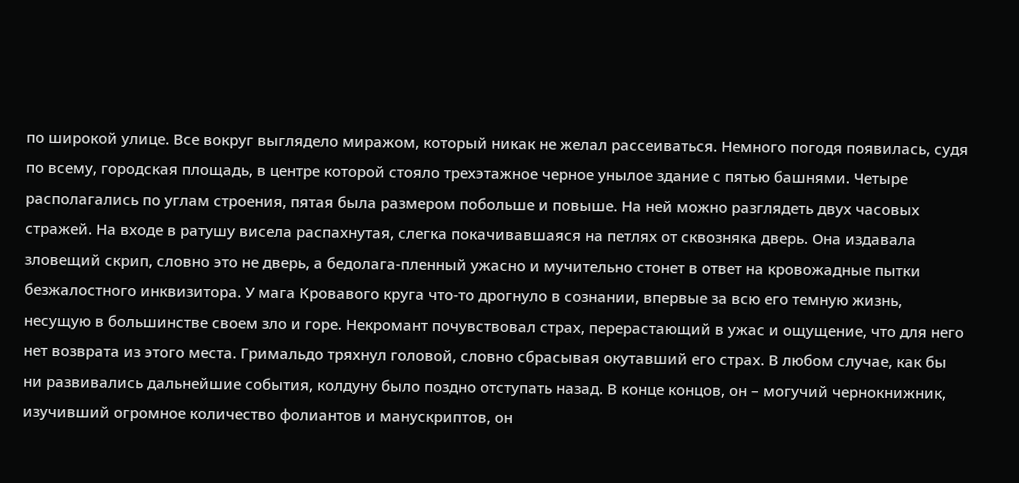по широкой улице. Все вокруг выглядело миражом, который никак не желал рассеиваться. Немного погодя появилась, судя по всему, городская площадь, в центре которой стояло трехэтажное черное унылое здание с пятью башнями. Четыре располагались по углам строения, пятая была размером побольше и повыше. На ней можно разглядеть двух часовых стражей. На входе в ратушу висела распахнутая, слегка покачивавшаяся на петлях от сквозняка дверь. Она издавала зловещий скрип, словно это не дверь, а бедолага-пленный ужасно и мучительно стонет в ответ на кровожадные пытки безжалостного инквизитора. У мага Кровавого круга что-то дрогнуло в сознании, впервые за всю его темную жизнь, несущую в большинстве своем зло и горе. Некромант почувствовал страх, перерастающий в ужас и ощущение, что для него нет возврата из этого места. Гримальдо тряхнул головой, словно сбрасывая окутавший его страх. В любом случае, как бы ни развивались дальнейшие события, колдуну было поздно отступать назад. В конце концов, он – могучий чернокнижник, изучивший огромное количество фолиантов и манускриптов, он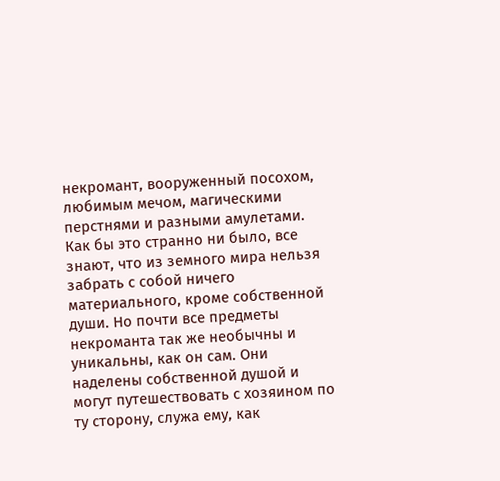некромант, вооруженный посохом, любимым мечом, магическими перстнями и разными амулетами. Как бы это странно ни было, все знают, что из земного мира нельзя забрать с собой ничего материального, кроме собственной души. Но почти все предметы некроманта так же необычны и уникальны, как он сам. Они наделены собственной душой и могут путешествовать с хозяином по ту сторону, служа ему, как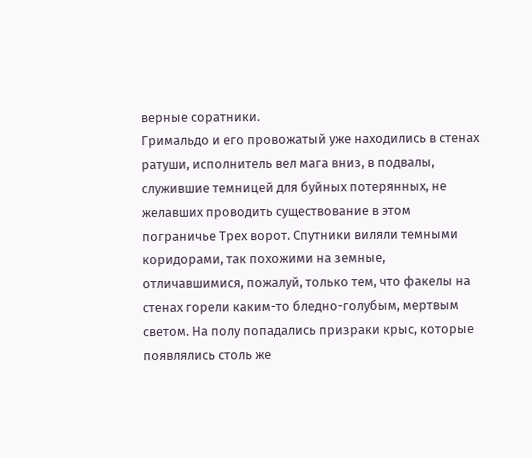верные соратники.
Гримальдо и его провожатый уже находились в стенах ратуши, исполнитель вел мага вниз, в подвалы, служившие темницей для буйных потерянных, не желавших проводить существование в этом пограничье Трех ворот. Спутники виляли темными коридорами, так похожими на земные, отличавшимися, пожалуй, только тем, что факелы на стенах горели каким-то бледно-голубым, мертвым светом. На полу попадались призраки крыс, которые появлялись столь же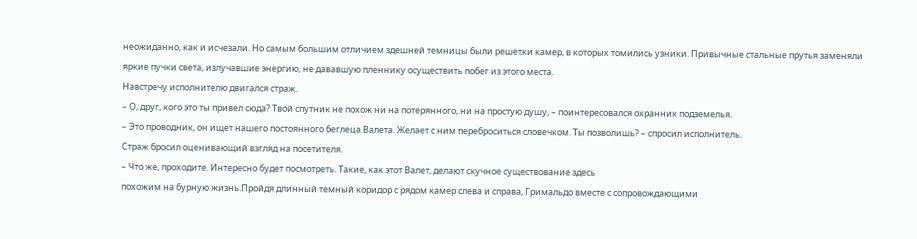неожиданно, как и исчезали. Но самым большим отличием здешней темницы были решетки камер, в которых томились узники. Привычные стальные прутья заменяли яркие пучки света, излучавшие энергию, не дававшую пленнику осуществить побег из этого места.
Навстречу исполнителю двигался страж.
– О, друг, кого это ты привел сюда? Твой спутник не похож ни на потерянного, ни на простую душу, – поинтересовался охранник подземелья.
– Это проводник, он ищет нашего постоянного беглеца Валета. Желает с ним переброситься словечком. Ты позволишь? – спросил исполнитель.
Страж бросил оценивающий взгляд на посетителя.
– Что же, проходите. Интересно будет посмотреть. Такие, как этот Валет, делают скучное существование здесь
похожим на бурную жизнь.Пройдя длинный темный коридор с рядом камер слева и справа, Гримальдо вместе с сопровождающими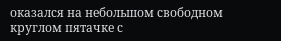оказался на небольшом свободном круглом пятачке с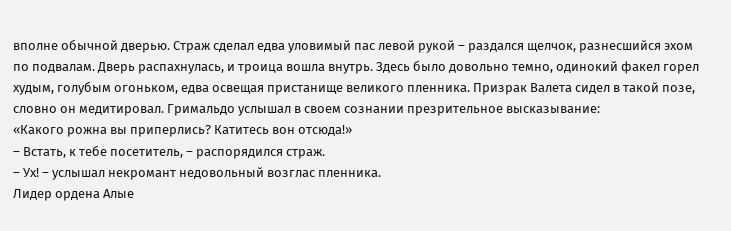вполне обычной дверью. Страж сделал едва уловимый пас левой рукой – раздался щелчок, разнесшийся эхом по подвалам. Дверь распахнулась, и троица вошла внутрь. Здесь было довольно темно, одинокий факел горел худым, голубым огоньком, едва освещая пристанище великого пленника. Призрак Валета сидел в такой позе, словно он медитировал. Гримальдо услышал в своем сознании презрительное высказывание:
«Какого рожна вы приперлись? Катитесь вон отсюда!»
– Встать, к тебе посетитель, – распорядился страж.
– Ух! – услышал некромант недовольный возглас пленника.
Лидер ордена Алые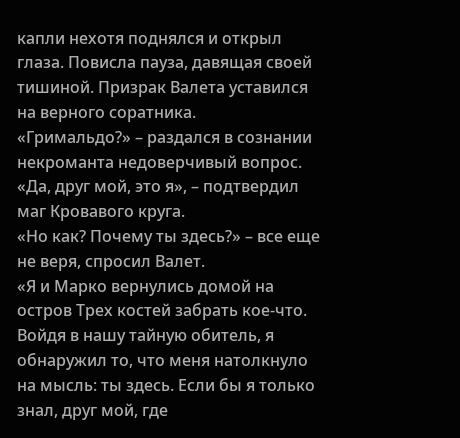капли нехотя поднялся и открыл глаза. Повисла пауза, давящая своей тишиной. Призрак Валета уставился на верного соратника.
«Гримальдо?» – раздался в сознании некроманта недоверчивый вопрос.
«Да, друг мой, это я», – подтвердил маг Кровавого круга.
«Но как? Почему ты здесь?» – все еще не веря, спросил Валет.
«Я и Марко вернулись домой на остров Трех костей забрать кое-что. Войдя в нашу тайную обитель, я обнаружил то, что меня натолкнуло на мысль: ты здесь. Если бы я только знал, друг мой, где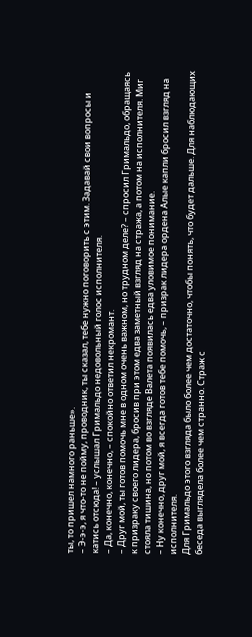ты, то пришел намного раньше».
– Э-э-э, я что-то не пойму, проводник, ты сказал, тебе нужно поговорить с этим. Задавай свои вопросы и катись отсюда! – услышал Гримальдо недовольный голос исполнителя.
– Да, конечно, конечно, – спокойно ответил некромант.
– Друг мой, ты готов помочь мне в одном очень важном, но трудном деле? – спросил Гримальдо, обращаясь к призраку своего лидера, бросив при этом едва заметный взгляд на стража, а потом на исполнителя. Миг стояла тишина, но потом во взгляде Валета появилась едва уловимое понимание.
– Ну конечно, друг мой, я всегда готов тебе помочь, – призрак лидера ордена Алые капли бросил взгляд на исполнителя.
Для Гримальдо этого взгляда было более чем достаточно, чтобы понять, что будет дальше. Для наблюдающих беседа выглядела более чем странно. Страж с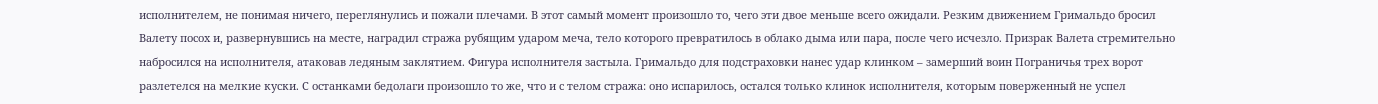исполнителем, не понимая ничего, переглянулись и пожали плечами. В этот самый момент произошло то, чего эти двое меньше всего ожидали. Резким движением Гримальдо бросил Валету посох и, развернувшись на месте, наградил стража рубящим ударом меча, тело которого превратилось в облако дыма или пара, после чего исчезло. Призрак Валета стремительно набросился на исполнителя, атаковав ледяным заклятием. Фигура исполнителя застыла. Гримальдо для подстраховки нанес удар клинком – замерший воин Пограничья трех ворот разлетелся на мелкие куски. С останками бедолаги произошло то же, что и с телом стража: оно испарилось, остался только клинок исполнителя, которым поверженный не успел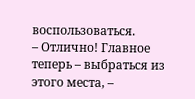воспользоваться.
– Отлично! Главное теперь – выбраться из этого места, –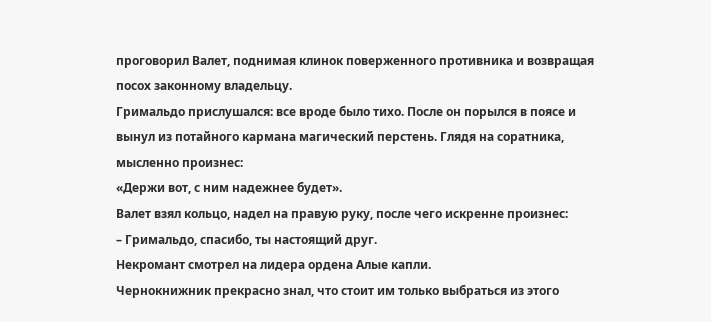проговорил Валет, поднимая клинок поверженного противника и возвращая посох законному владельцу.
Гримальдо прислушался: все вроде было тихо. После он порылся в поясе и вынул из потайного кармана магический перстень. Глядя на соратника, мысленно произнес:
«Держи вот, с ним надежнее будет».
Валет взял кольцо, надел на правую руку, после чего искренне произнес:
– Гримальдо, спасибо, ты настоящий друг.
Некромант смотрел на лидера ордена Алые капли.
Чернокнижник прекрасно знал, что стоит им только выбраться из этого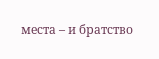места – и братство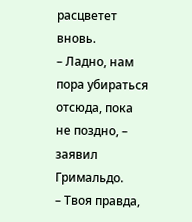расцветет вновь.
– Ладно, нам пора убираться отсюда, пока не поздно, – заявил Гримальдо.
– Твоя правда,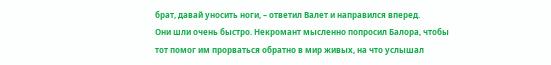брат, давай уносить ноги, – ответил Валет и направился вперед.
Они шли очень быстро. Некромант мысленно попросил Балора, чтобы тот помог им прорваться обратно в мир живых, на что услышал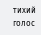тихий голос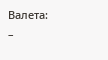Валета:
–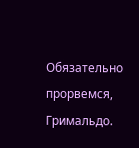Обязательно прорвемся, Гримальдо.